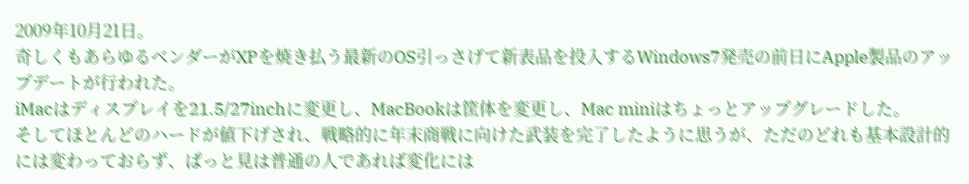2009年10月21日。
奇しくもあらゆるベンダーがXPを焼き払う最新のOS引っさげて新表品を投入するWindows7発売の前日にApple製品のアップデートが行われた。
iMacはディスプレイを21.5/27inchに変更し、MacBookは筐体を変更し、Mac miniはちょっとアップグレードした。
そしてほとんどのハードが値下げされ、戦略的に年末商戦に向けた武装を完了したように思うが、ただのどれも基本設計的には変わっておらず、ぱっと見は普通の人であれば変化には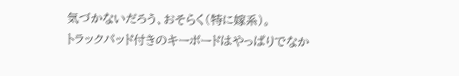気づかないだろう、おそらく(特に嫁系)。
トラックパッド付きのキーボードはやっぱりでなか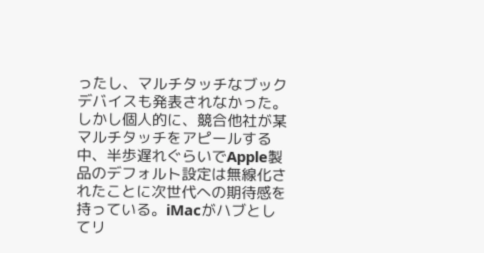ったし、マルチタッチなブックデバイスも発表されなかった。
しかし個人的に、競合他社が某マルチタッチをアピールする中、半歩遅れぐらいでApple製品のデフォルト設定は無線化されたことに次世代への期待感を持っている。iMacがハブとしてリ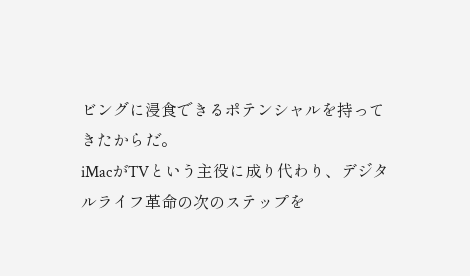ビングに浸食できるポテンシャルを持ってきたからだ。
iMacがTVという主役に成り代わり、デジタルライフ革命の次のステップを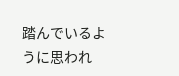踏んでいるように思われ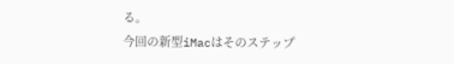る。
今回の新型iMacはそのステップ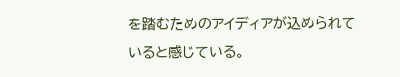を踏むためのアイディアが込められていると感じている。